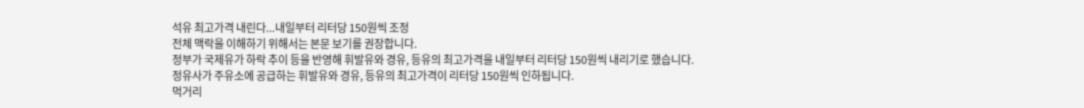석유 최고가격 내린다...내일부터 리터당 150원씩 조정
전체 맥락을 이해하기 위해서는 본문 보기를 권장합니다.
정부가 국제유가 하락 추이 등을 반영해 휘발유와 경유, 등유의 최고가격을 내일부터 리터당 150원씩 내리기로 했습니다.
정유사가 주유소에 공급하는 휘발유와 경유, 등유의 최고가격이 리터당 150원씩 인하됩니다.
먹거리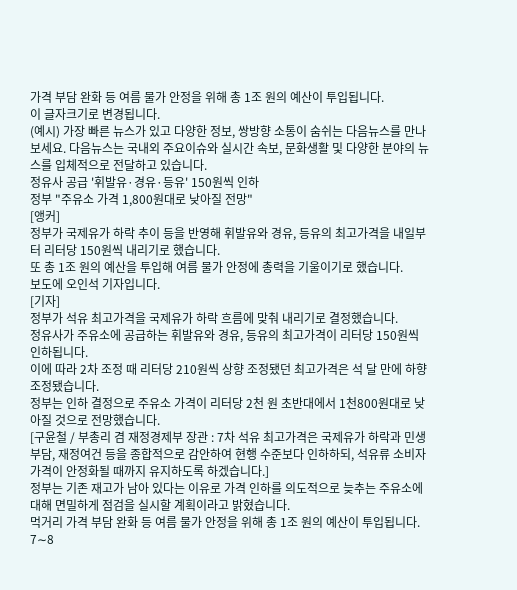가격 부담 완화 등 여름 물가 안정을 위해 총 1조 원의 예산이 투입됩니다.
이 글자크기로 변경됩니다.
(예시) 가장 빠른 뉴스가 있고 다양한 정보, 쌍방향 소통이 숨쉬는 다음뉴스를 만나보세요. 다음뉴스는 국내외 주요이슈와 실시간 속보, 문화생활 및 다양한 분야의 뉴스를 입체적으로 전달하고 있습니다.
정유사 공급 '휘발유·경유·등유' 150원씩 인하
정부 "주유소 가격 1,800원대로 낮아질 전망"
[앵커]
정부가 국제유가 하락 추이 등을 반영해 휘발유와 경유, 등유의 최고가격을 내일부터 리터당 150원씩 내리기로 했습니다.
또 총 1조 원의 예산을 투입해 여름 물가 안정에 총력을 기울이기로 했습니다.
보도에 오인석 기자입니다.
[기자]
정부가 석유 최고가격을 국제유가 하락 흐름에 맞춰 내리기로 결정했습니다.
정유사가 주유소에 공급하는 휘발유와 경유, 등유의 최고가격이 리터당 150원씩 인하됩니다.
이에 따라 2차 조정 때 리터당 210원씩 상향 조정됐던 최고가격은 석 달 만에 하향 조정됐습니다.
정부는 인하 결정으로 주유소 가격이 리터당 2천 원 초반대에서 1천800원대로 낮아질 것으로 전망했습니다.
[구윤철 / 부총리 겸 재정경제부 장관 : 7차 석유 최고가격은 국제유가 하락과 민생부담, 재정여건 등을 종합적으로 감안하여 현행 수준보다 인하하되, 석유류 소비자가격이 안정화될 때까지 유지하도록 하겠습니다.]
정부는 기존 재고가 남아 있다는 이유로 가격 인하를 의도적으로 늦추는 주유소에 대해 면밀하게 점검을 실시할 계획이라고 밝혔습니다.
먹거리 가격 부담 완화 등 여름 물가 안정을 위해 총 1조 원의 예산이 투입됩니다.
7∼8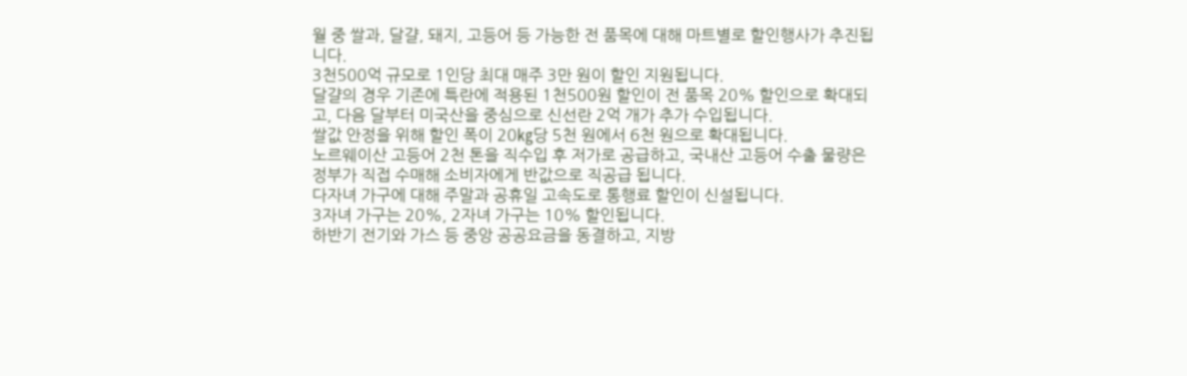월 중 쌀과, 달걀, 돼지, 고등어 등 가능한 전 품목에 대해 마트별로 할인행사가 추진됩니다.
3천500억 규모로 1인당 최대 매주 3만 원이 할인 지원됩니다.
달걀의 경우 기존에 특란에 적용된 1천500원 할인이 전 품목 20% 할인으로 확대되고, 다음 달부터 미국산을 중심으로 신선란 2억 개가 추가 수입됩니다.
쌀값 안정을 위해 할인 폭이 20㎏당 5천 원에서 6천 원으로 확대됩니다.
노르웨이산 고등어 2천 톤을 직수입 후 저가로 공급하고, 국내산 고등어 수출 물량은 정부가 직접 수매해 소비자에게 반값으로 직공급 됩니다.
다자녀 가구에 대해 주말과 공휴일 고속도로 통행료 할인이 신설됩니다.
3자녀 가구는 20%, 2자녀 가구는 10% 할인됩니다.
하반기 전기와 가스 등 중앙 공공요금을 동결하고, 지방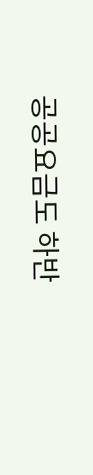공공요금도 하반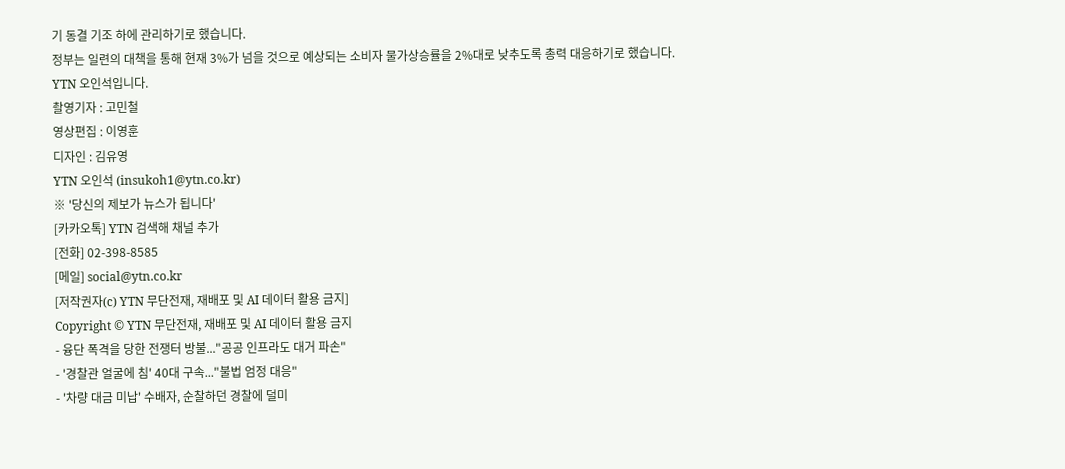기 동결 기조 하에 관리하기로 했습니다.
정부는 일련의 대책을 통해 현재 3%가 넘을 것으로 예상되는 소비자 물가상승률을 2%대로 낮추도록 총력 대응하기로 했습니다.
YTN 오인석입니다.
촬영기자 : 고민철
영상편집 : 이영훈
디자인 : 김유영
YTN 오인석 (insukoh1@ytn.co.kr)
※ '당신의 제보가 뉴스가 됩니다'
[카카오톡] YTN 검색해 채널 추가
[전화] 02-398-8585
[메일] social@ytn.co.kr
[저작권자(c) YTN 무단전재, 재배포 및 AI 데이터 활용 금지]
Copyright © YTN 무단전재, 재배포 및 AI 데이터 활용 금지
- 융단 폭격을 당한 전쟁터 방불..."공공 인프라도 대거 파손"
- '경찰관 얼굴에 침' 40대 구속..."불법 엄정 대응"
- '차량 대금 미납' 수배자, 순찰하던 경찰에 덜미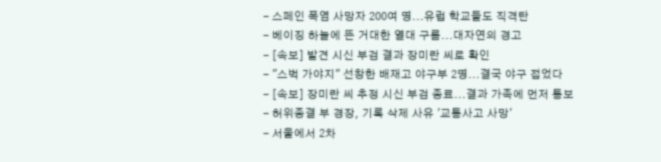- 스페인 폭염 사망자 200여 명...유럽 학교들도 직격탄
- 베이징 하늘에 뜬 거대한 열대 구름...대자연의 경고
- [속보] 발견 시신 부검 결과 장미란 씨로 확인
- "스벅 가야지" 선창한 배재고 야구부 2명...결국 야구 접었다
- [속보] 장미란 씨 추정 시신 부검 종료...결과 가족에 먼저 통보
- 허위종결 부 경장, 기록 삭제 사유 '교통사고 사망'
- 서울에서 2차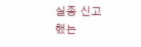실종 신고 했는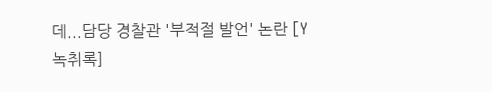데...담당 경찰관 '부적절 발언' 논란 [Y녹취록]